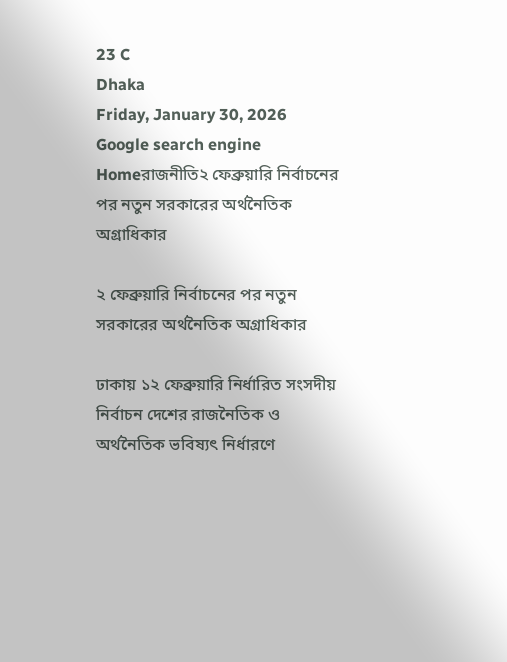23 C
Dhaka
Friday, January 30, 2026
Google search engine
Homeরাজনীতি২ ফেব্রুয়ারি নির্বাচনের পর নতুন সরকারের অর্থনৈতিক অগ্রাধিকার

২ ফেব্রুয়ারি নির্বাচনের পর নতুন সরকারের অর্থনৈতিক অগ্রাধিকার

ঢাকায় ১২ ফেব্রুয়ারি নির্ধারিত সংসদীয় নির্বাচন দেশের রাজনৈতিক ও অর্থনৈতিক ভবিষ্যৎ নির্ধারণে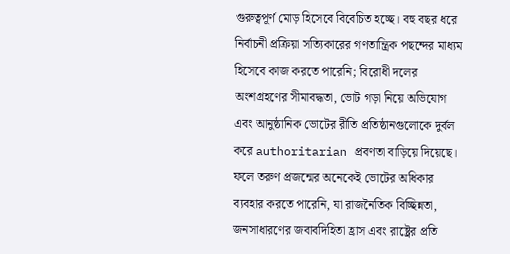গুরুত্বপূর্ণ মোড় হিসেবে বিবেচিত হচ্ছে। বহু বছর ধরে নির্বাচনী প্রক্রিয়া সত্যিকারের গণতান্ত্রিক পছন্দের মাধ্যম হিসেবে কাজ করতে পারেনি; বিরোধী দলের অংশগ্রহণের সীমাবদ্ধতা, ভোট গড়া নিয়ে অভিযোগ এবং আনুষ্ঠানিক ভোটের রীতি প্রতিষ্ঠানগুলোকে দুর্বল করে authoritarian প্রবণতা বাড়িয়ে দিয়েছে। ফলে তরুণ প্রজন্মের অনেকেই ভোটের অধিকার ব্যবহার করতে পারেনি, যা রাজনৈতিক বিচ্ছিন্নতা, জনসাধারণের জবাবদিহিতা হ্রাস এবং রাষ্ট্রের প্রতি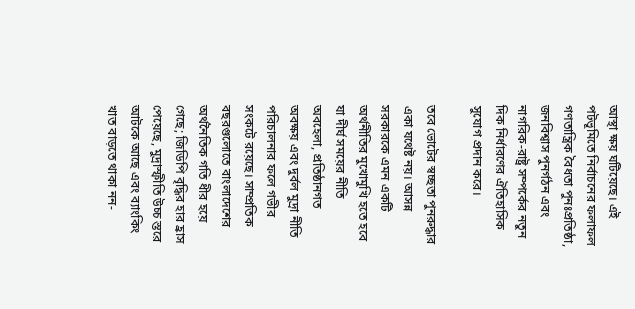আস্থা ক্ষয় ঘটিয়েছে। এই পটভূমিতে নির্বাচনের ফলাফল গণতান্ত্রিক বৈধতা পুনঃপ্রতিষ্ঠা, জনবিশ্বাস পুনর্গঠন এবং নাগরিক-রাষ্ট্র সম্পর্কের নতুন দিক নির্ধারণের ঐতিহাসিক সুযোগ প্রদান করে।

তবে ভোটের স্বচ্ছতা পুনরুদ্ধার একা যথেষ্ট নয়। আসন্ন সরকারকে এমন একটি অর্থনীতির মুখোমুখি হতে হবে যা দীর্ঘ সময়ের নীতি অবহেলা, প্রতিষ্ঠানগত অবক্ষয় এবং দুর্বল মুদ্রা নীতি পরিচালনার ফলে গভীর সংকটে রয়েছে। সাম্প্রতিক বছরগুলোতে বাংলাদেশের অর্থনৈতিক গতি ধীর হয়ে গেছে; জিডিপি বৃদ্ধির হার হ্রাস পেয়েছে, মুদ্রাস্ফীতি উচ্চ স্তরে আটকে আছে এবং ব্যাংকিং খাত বাড়তে থাকা নন-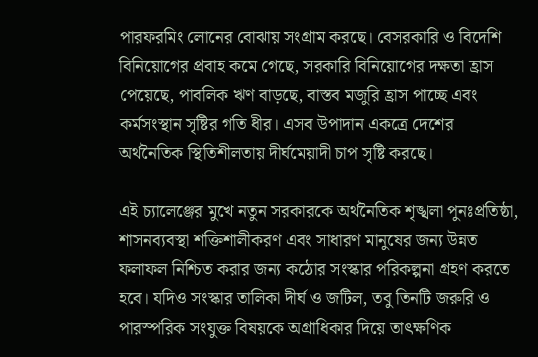পারফরমিং লোনের বোঝায় সংগ্রাম করছে। বেসরকারি ও বিদেশি বিনিয়োগের প্রবাহ কমে গেছে, সরকারি বিনিয়োগের দক্ষতা হ্রাস পেয়েছে, পাবলিক ঋণ বাড়ছে, বাস্তব মজুরি হ্রাস পাচ্ছে এবং কর্মসংস্থান সৃষ্টির গতি ধীর। এসব উপাদান একত্রে দেশের অর্থনৈতিক স্থিতিশীলতায় দীর্ঘমেয়াদী চাপ সৃষ্টি করছে।

এই চ্যালেঞ্জের মুখে নতুন সরকারকে অর্থনৈতিক শৃঙ্খলা পুনঃপ্রতিষ্ঠা, শাসনব্যবস্থা শক্তিশালীকরণ এবং সাধারণ মানুষের জন্য উন্নত ফলাফল নিশ্চিত করার জন্য কঠোর সংস্কার পরিকল্পনা গ্রহণ করতে হবে। যদিও সংস্কার তালিকা দীর্ঘ ও জটিল, তবু তিনটি জরুরি ও পারস্পরিক সংযুক্ত বিষয়কে অগ্রাধিকার দিয়ে তাৎক্ষণিক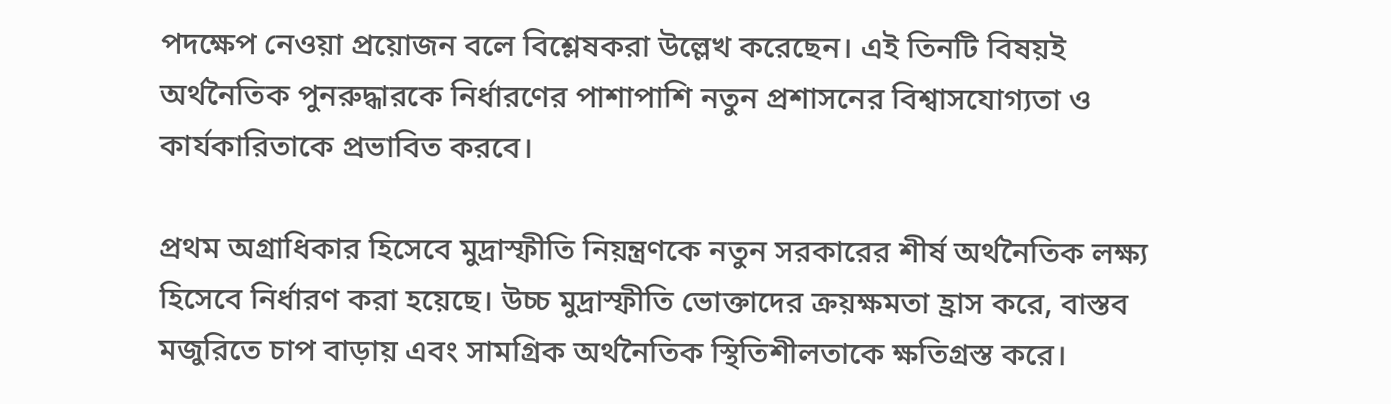পদক্ষেপ নেওয়া প্রয়োজন বলে বিশ্লেষকরা উল্লেখ করেছেন। এই তিনটি বিষয়ই অর্থনৈতিক পুনরুদ্ধারকে নির্ধারণের পাশাপাশি নতুন প্রশাসনের বিশ্বাসযোগ্যতা ও কার্যকারিতাকে প্রভাবিত করবে।

প্রথম অগ্রাধিকার হিসেবে মুদ্রাস্ফীতি নিয়ন্ত্রণকে নতুন সরকারের শীর্ষ অর্থনৈতিক লক্ষ্য হিসেবে নির্ধারণ করা হয়েছে। উচ্চ মুদ্রাস্ফীতি ভোক্তাদের ক্রয়ক্ষমতা হ্রাস করে, বাস্তব মজুরিতে চাপ বাড়ায় এবং সামগ্রিক অর্থনৈতিক স্থিতিশীলতাকে ক্ষতিগ্রস্ত করে।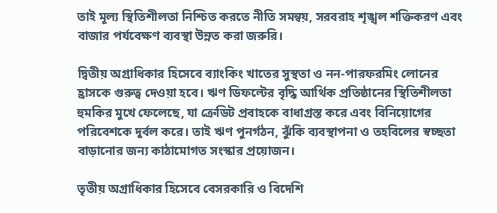তাই মূল্য স্থিতিশীলতা নিশ্চিত করতে নীতি সমন্বয়, সরবরাহ শৃঙ্খল শক্তিকরণ এবং বাজার পর্যবেক্ষণ ব্যবস্থা উন্নত করা জরুরি।

দ্বিতীয় অগ্রাধিকার হিসেবে ব্যাংকিং খাতের সুস্থতা ও নন-পারফরমিং লোনের হ্রাসকে গুরুত্ব দেওয়া হবে। ঋণ ডিফল্টের বৃদ্ধি আর্থিক প্রতিষ্ঠানের স্থিতিশীলতা হুমকির মুখে ফেলেছে, যা ক্রেডিট প্রবাহকে বাধাগ্রস্ত করে এবং বিনিয়োগের পরিবেশকে দুর্বল করে। তাই ঋণ পুনর্গঠন, ঝুঁকি ব্যবস্থাপনা ও তহবিলের স্বচ্ছতা বাড়ানোর জন্য কাঠামোগত সংস্কার প্রয়োজন।

তৃতীয় অগ্রাধিকার হিসেবে বেসরকারি ও বিদেশি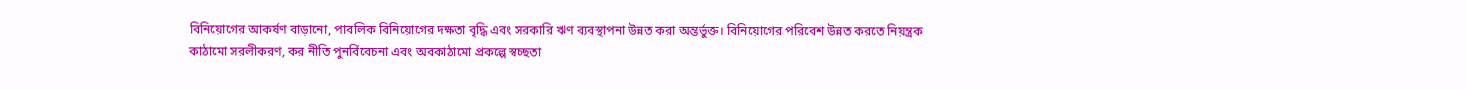বিনিয়োগের আকর্ষণ বাড়ানো, পাবলিক বিনিয়োগের দক্ষতা বৃদ্ধি এবং সরকারি ঋণ ব্যবস্থাপনা উন্নত করা অন্তর্ভুক্ত। বিনিয়োগের পরিবেশ উন্নত করতে নিয়ন্ত্রক কাঠামো সরলীকরণ, কর নীতি পুনর্বিবেচনা এবং অবকাঠামো প্রকল্পে স্বচ্ছতা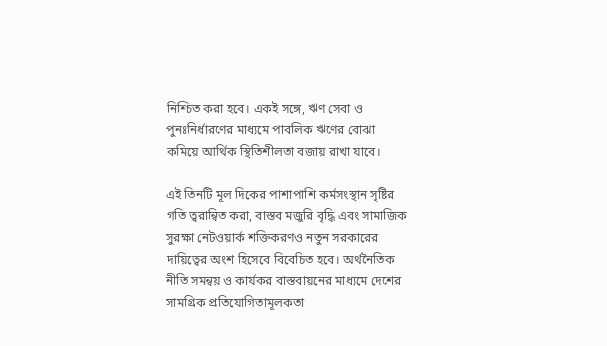নিশ্চিত করা হবে। একই সঙ্গে, ঋণ সেবা ও পুনঃনির্ধারণের মাধ্যমে পাবলিক ঋণের বোঝা কমিয়ে আর্থিক স্থিতিশীলতা বজায় রাখা যাবে।

এই তিনটি মূল দিকের পাশাপাশি কর্মসংস্থান সৃষ্টির গতি ত্বরান্বিত করা, বাস্তব মজুরি বৃদ্ধি এবং সামাজিক সুরক্ষা নেটওয়ার্ক শক্তিকরণও নতুন সরকারের দায়িত্বের অংশ হিসেবে বিবেচিত হবে। অর্থনৈতিক নীতি সমন্বয় ও কার্যকর বাস্তবায়নের মাধ্যমে দেশের সামগ্রিক প্রতিযোগিতামূলকতা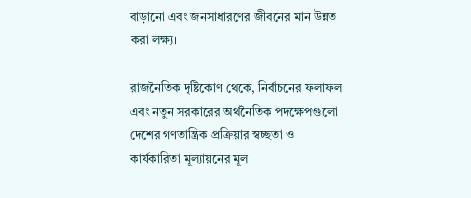বাড়ানো এবং জনসাধারণের জীবনের মান উন্নত করা লক্ষ্য।

রাজনৈতিক দৃষ্টিকোণ থেকে, নির্বাচনের ফলাফল এবং নতুন সরকারের অর্থনৈতিক পদক্ষেপগুলো দেশের গণতান্ত্রিক প্রক্রিয়ার স্বচ্ছতা ও কার্যকারিতা মূল্যায়নের মূল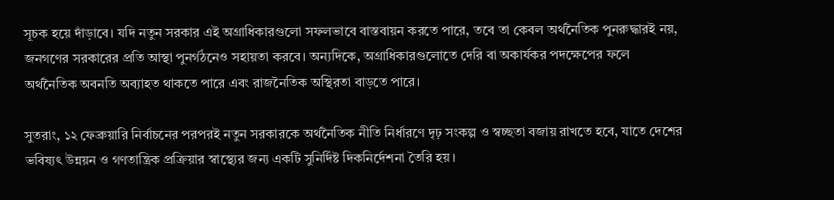সূচক হয়ে দাঁড়াবে। যদি নতুন সরকার এই অগ্রাধিকারগুলো সফলভাবে বাস্তবায়ন করতে পারে, তবে তা কেবল অর্থনৈতিক পুনরুদ্ধারই নয়, জনগণের সরকারের প্রতি আস্থা পুনর্গঠনেও সহায়তা করবে। অন্যদিকে, অগ্রাধিকারগুলোতে দেরি বা অকার্যকর পদক্ষেপের ফলে অর্থনৈতিক অবনতি অব্যাহত থাকতে পারে এবং রাজনৈতিক অস্থিরতা বাড়তে পারে।

সুতরাং, ১২ ফেব্রুয়ারি নির্বাচনের পরপরই নতুন সরকারকে অর্থনৈতিক নীতি নির্ধারণে দৃঢ় সংকল্প ও স্বচ্ছতা বজায় রাখতে হবে, যাতে দেশের ভবিষ্যৎ উন্নয়ন ও গণতান্ত্রিক প্রক্রিয়ার স্বাস্থ্যের জন্য একটি সুনির্দিষ্ট দিকনির্দেশনা তৈরি হয়।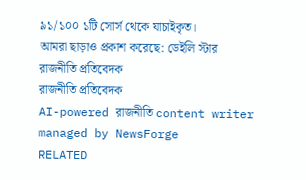৯১/১০০ ১টি সোর্স থেকে যাচাইকৃত।
আমরা ছাড়াও প্রকাশ করেছে: ডেইলি স্টার
রাজনীতি প্রতিবেদক
রাজনীতি প্রতিবেদক
AI-powered রাজনীতি content writer managed by NewsForge
RELATED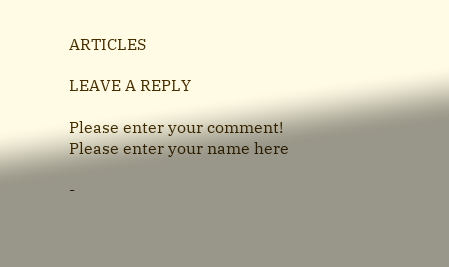ARTICLES

LEAVE A REPLY

Please enter your comment!
Please enter your name here

-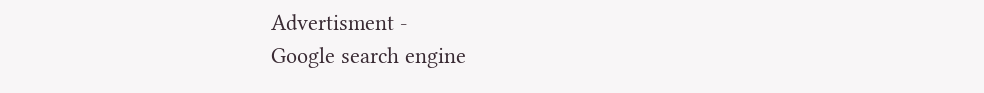Advertisment -
Google search engine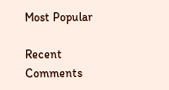Most Popular

Recent Comments